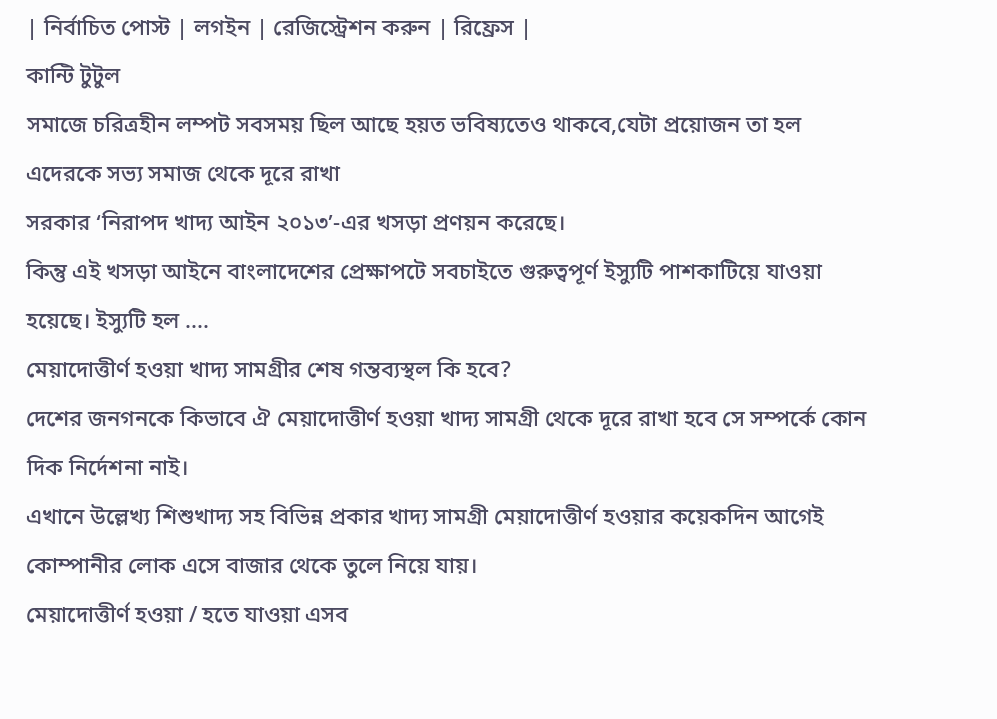| নির্বাচিত পোস্ট | লগইন | রেজিস্ট্রেশন করুন | রিফ্রেস |
কান্টি টুটুল
সমাজে চরিত্রহীন লম্পট সবসময় ছিল আছে হয়ত ভবিষ্যতেও থাকবে,যেটা প্রয়োজন তা হল এদেরকে সভ্য সমাজ থেকে দূরে রাখা
সরকার ‘নিরাপদ খাদ্য আইন ২০১৩’-এর খসড়া প্রণয়ন করেছে।
কিন্তু এই খসড়া আইনে বাংলাদেশের প্রেক্ষাপটে সবচাইতে গুরুত্বপূর্ণ ইস্যুটি পাশকাটিয়ে যাওয়া হয়েছে। ইস্যুটি হল ....
মেয়াদোত্তীর্ণ হওয়া খাদ্য সামগ্রীর শেষ গন্তব্যস্থল কি হবে?
দেশের জনগনকে কিভাবে ঐ মেয়াদোত্তীর্ণ হওয়া খাদ্য সামগ্রী থেকে দূরে রাখা হবে সে সম্পর্কে কোন দিক নির্দেশনা নাই।
এখানে উল্লেখ্য শিশুখাদ্য সহ বিভিন্ন প্রকার খাদ্য সামগ্রী মেয়াদোত্তীর্ণ হওয়ার কয়েকদিন আগেই কোম্পানীর লোক এসে বাজার থেকে তুলে নিয়ে যায়।
মেয়াদোত্তীর্ণ হওয়া / হতে যাওয়া এসব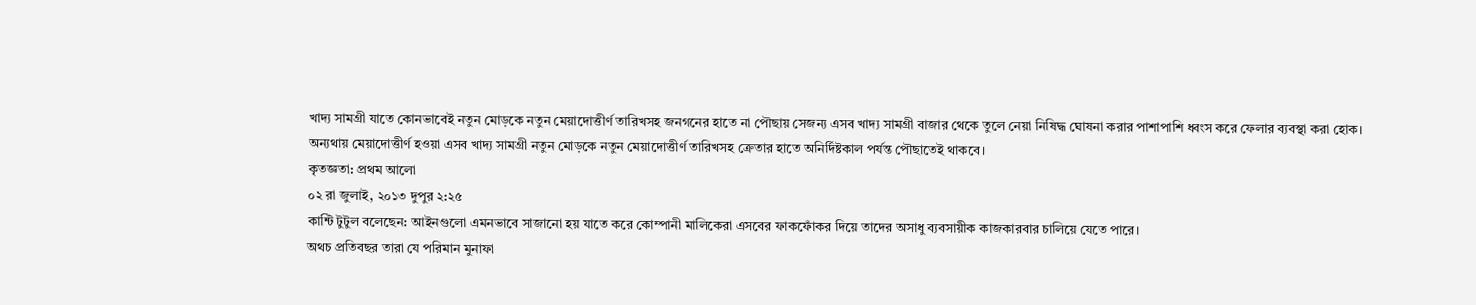খাদ্য সামগ্রী যাতে কোনভাবেই নতুন মোড়কে নতুন মেয়াদোত্তীর্ণ তারিখসহ জনগনের হাতে না পৌছায় সেজন্য এসব খাদ্য সামগ্রী বাজার থেকে তুলে নেয়া নিষিদ্ধ ঘোষনা করার পাশাপাশি ধ্বংস করে ফেলার ব্যবস্থা করা হোক।
অন্যথায় মেয়াদোত্তীর্ণ হওয়া এসব খাদ্য সামগ্রী নতুন মোড়কে নতুন মেয়াদোত্তীর্ণ তারিখসহ ক্রেতার হাতে অনির্দিষ্টকাল পর্যন্ত পৌছাতেই থাকবে।
কৃতজ্ঞতা: প্রথম আলো
০২ রা জুলাই, ২০১৩ দুপুর ২:২৫
কান্টি টুটুল বলেছেন: আইনগুলো এমনভাবে সাজানো হয় যাতে করে কোম্পানী মালিকেরা এসবের ফাকফোঁকর দিয়ে তাদের অসাধু ব্যবসায়ীক কাজকারবার চালিয়ে যেতে পারে।
অথচ প্রতিবছর তারা যে পরিমান মুনাফা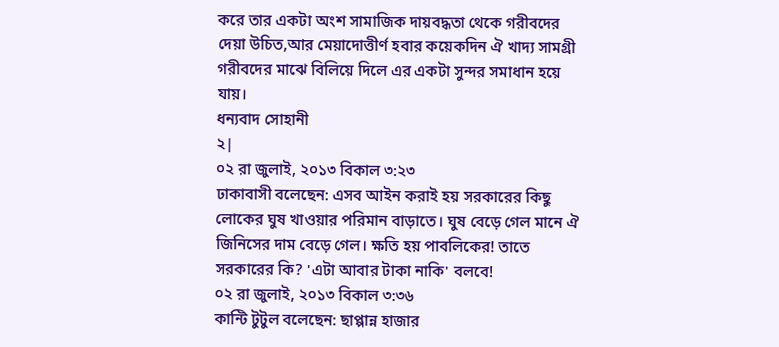করে তার একটা অংশ সামাজিক দায়বদ্ধতা থেকে গরীবদের দেয়া উচিত,আর মেয়াদোত্তীর্ণ হবার কয়েকদিন ঐ খাদ্য সামগ্রী গরীবদের মাঝে বিলিয়ে দিলে এর একটা সুন্দর সমাধান হয়ে যায়।
ধন্যবাদ সোহানী
২|
০২ রা জুলাই, ২০১৩ বিকাল ৩:২৩
ঢাকাবাসী বলেছেন: এসব আইন করাই হয় সরকারের কিছু লোকের ঘুষ খাওয়ার পরিমান বাড়াতে। ঘুষ বেড়ে গেল মানে ঐ জিনিসের দাম বেড়ে গেল। ক্ষতি হয় পাবলিকের! তাতে সরকারের কি? 'এটা আবার টাকা নাকি' বলবে!
০২ রা জুলাই, ২০১৩ বিকাল ৩:৩৬
কান্টি টুটুল বলেছেন: ছাপ্পান্ন হাজার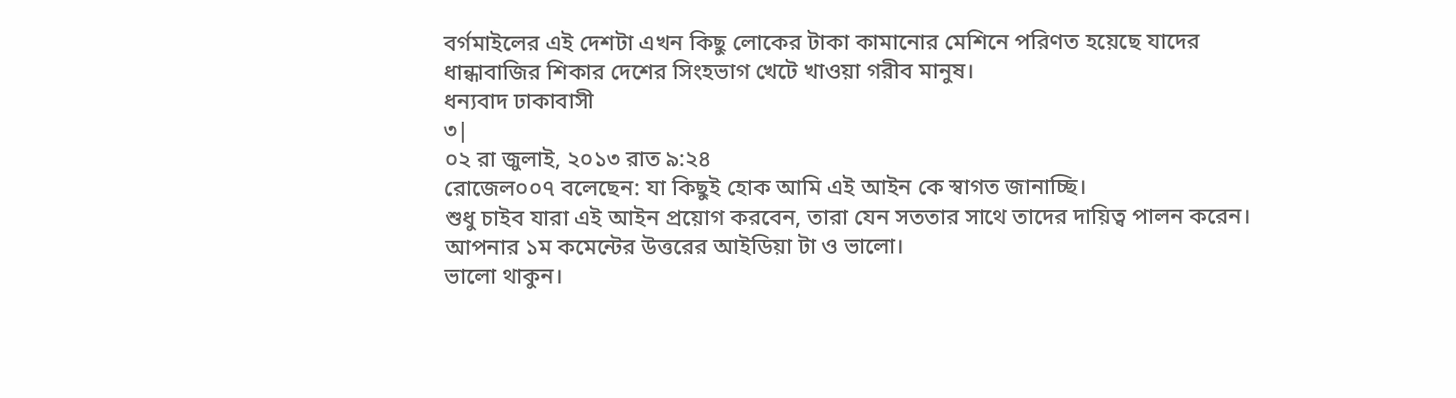বর্গমাইলের এই দেশটা এখন কিছু লোকের টাকা কামানোর মেশিনে পরিণত হয়েছে যাদের ধান্ধাবাজির শিকার দেশের সিংহভাগ খেটে খাওয়া গরীব মানুষ।
ধন্যবাদ ঢাকাবাসী
৩|
০২ রা জুলাই, ২০১৩ রাত ৯:২৪
রোজেল০০৭ বলেছেন: যা কিছুই হোক আমি এই আইন কে স্বাগত জানাচ্ছি।
শুধু চাইব যারা এই আইন প্রয়োগ করবেন, তারা যেন সততার সাথে তাদের দায়িত্ব পালন করেন।
আপনার ১ম কমেন্টের উত্তরের আইডিয়া টা ও ভালো।
ভালো থাকুন।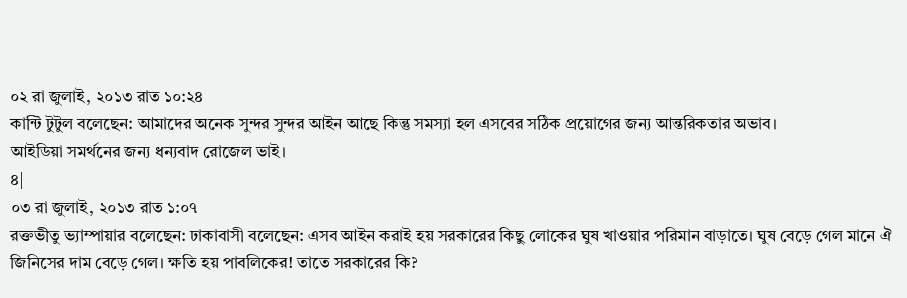০২ রা জুলাই, ২০১৩ রাত ১০:২৪
কান্টি টুটুল বলেছেন: আমাদের অনেক সুন্দর সুন্দর আইন আছে কিন্তু সমস্যা হল এসবের সঠিক প্রয়োগের জন্য আন্তরিকতার অভাব।
আইডিয়া সমর্থনের জন্য ধন্যবাদ রোজেল ভাই।
৪|
০৩ রা জুলাই, ২০১৩ রাত ১:০৭
রক্তভীতু ভ্যাম্পায়ার বলেছেন: ঢাকাবাসী বলেছেন: এসব আইন করাই হয় সরকারের কিছু লোকের ঘুষ খাওয়ার পরিমান বাড়াতে। ঘুষ বেড়ে গেল মানে ঐ জিনিসের দাম বেড়ে গেল। ক্ষতি হয় পাবলিকের! তাতে সরকারের কি?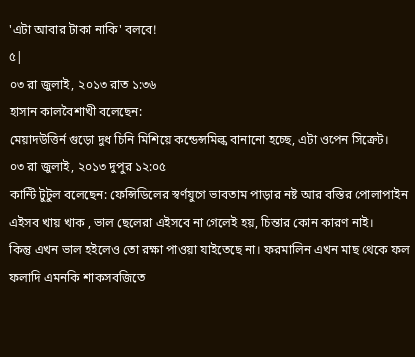'এটা আবার টাকা নাকি' বলবে!
৫|
০৩ রা জুলাই, ২০১৩ রাত ১:৩৬
হাসান কালবৈশাখী বলেছেন:
মেয়াদউত্তির্ন গুড়ো দুধ চিনি মিশিয়ে কন্ডেন্সমিল্ক বানানো হচ্ছে, এটা ওপেন সিক্রেট।
০৩ রা জুলাই, ২০১৩ দুপুর ১২:০৫
কান্টি টুটুল বলেছেন: ফেন্সিডিলের স্বর্ণযুগে ভাবতাম পাড়ার নষ্ট আর বস্তির পোলাপাইন এইসব খায় খাক , ভাল ছেলেরা এইসবে না গেলেই হয়, চিন্তার কোন কারণ নাই।
কিন্তু এখন ভাল হইলেও তো রক্ষা পাওয়া যাইতেছে না। ফরমালিন এখন মাছ থেকে ফল ফলাদি এমনকি শাকসবজিতে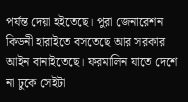পর্যন্ত দেয়া হইতেছে। পুরা জেনারেশন কিডনী হারাইতে বসতেছে আর সরকার আইন বানাইতেছে। ফরমালিন যাতে দেশে না ঢুকে সেইটা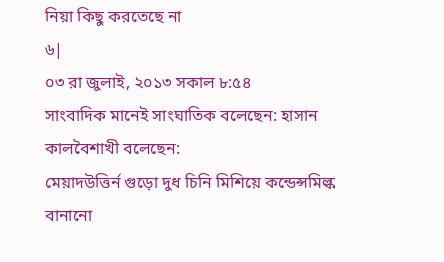নিয়া কিছু করতেছে না
৬|
০৩ রা জুলাই, ২০১৩ সকাল ৮:৫৪
সাংবাদিক মানেই সাংঘাতিক বলেছেন: হাসান কালবৈশাখী বলেছেন:
মেয়াদউত্তির্ন গুড়ো দুধ চিনি মিশিয়ে কন্ডেন্সমিল্ক বানানো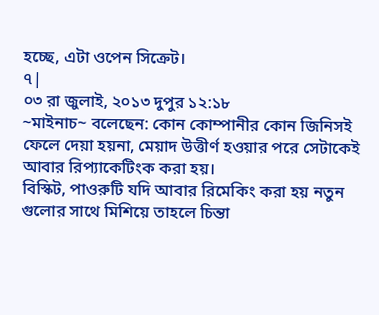হচ্ছে, এটা ওপেন সিক্রেট।
৭|
০৩ রা জুলাই, ২০১৩ দুপুর ১২:১৮
~মাইনাচ~ বলেছেন: কোন কোম্পানীর কোন জিনিসই ফেলে দেয়া হয়না, মেয়াদ উত্তীর্ণ হওয়ার পরে সেটাকেই আবার রিপ্যাকেটিংক করা হয়।
বিস্কিট, পাওরুটি যদি আবার রিমেকিং করা হয় নতুন গুলোর সাথে মিশিয়ে তাহলে চিন্তা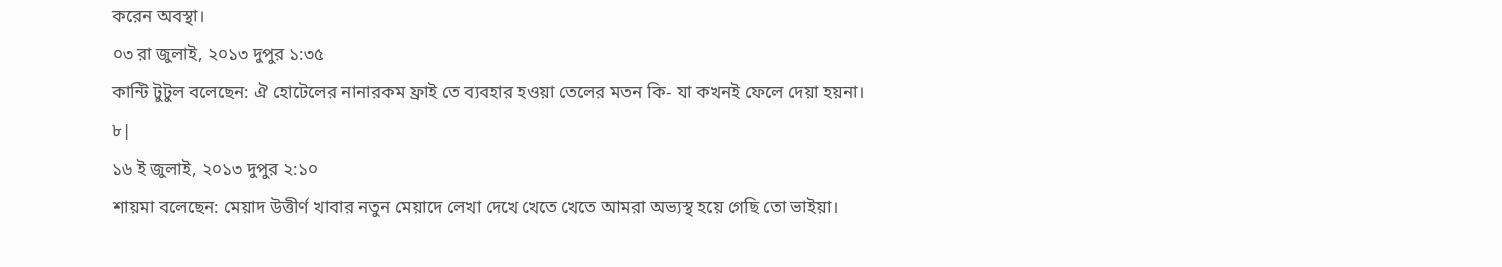করেন অবস্থা।
০৩ রা জুলাই, ২০১৩ দুপুর ১:৩৫
কান্টি টুটুল বলেছেন: ঐ হোটেলের নানারকম ফ্রাই তে ব্যবহার হওয়া তেলের মতন কি- যা কখনই ফেলে দেয়া হয়না।
৮|
১৬ ই জুলাই, ২০১৩ দুপুর ২:১০
শায়মা বলেছেন: মেয়াদ উত্তীর্ণ খাবার নতুন মেয়াদে লেখা দেখে খেতে খেতে আমরা অভ্যস্থ হয়ে গেছি তো ভাইয়া।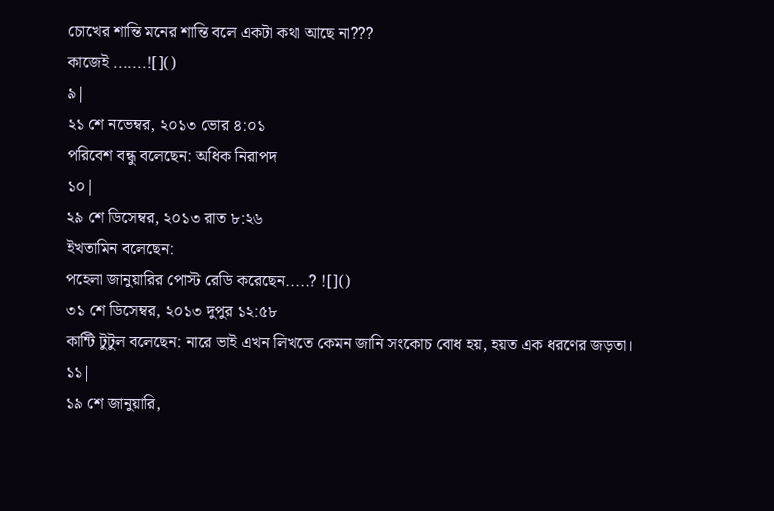চোখের শান্তি মনের শান্তি বলে একটা কথা আছে না???
কাজেই .......![]()
৯|
২১ শে নভেম্বর, ২০১৩ ভোর ৪:০১
পরিবেশ বন্ধু বলেছেন: অধিক নিরাপদ
১০|
২৯ শে ডিসেম্বর, ২০১৩ রাত ৮:২৬
ইখতামিন বলেছেন:
পহেলা জানুয়ারির পোস্ট রেডি করেছেন.....? ![]()
৩১ শে ডিসেম্বর, ২০১৩ দুপুর ১২:৫৮
কান্টি টুটুল বলেছেন: নারে ভাই এখন লিখতে কেমন জানি সংকোচ বোধ হয়, হয়ত এক ধরণের জড়তা।
১১|
১৯ শে জানুয়ারি,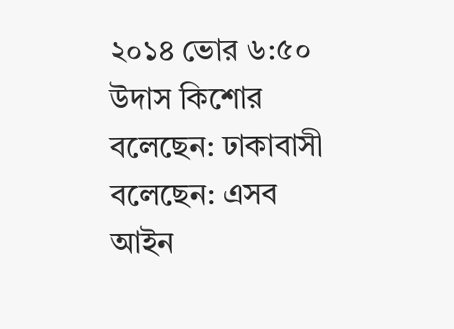২০১৪ ভোর ৬:৫০
উদাস কিশোর বলেছেন: ঢাকাবাসী বলেছেন: এসব আইন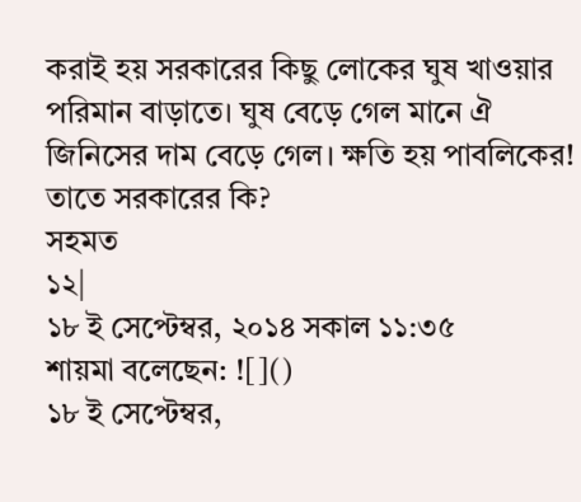করাই হয় সরকারের কিছু লোকের ঘুষ খাওয়ার পরিমান বাড়াতে। ঘুষ বেড়ে গেল মানে ঐ জিনিসের দাম বেড়ে গেল। ক্ষতি হয় পাবলিকের! তাতে সরকারের কি?
সহমত
১২|
১৮ ই সেপ্টেম্বর, ২০১৪ সকাল ১১:৩৫
শায়মা বলেছেন: ![]()
১৮ ই সেপ্টেম্বর,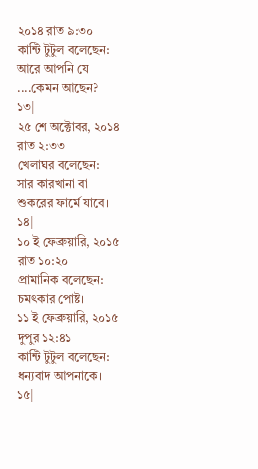২০১৪ রাত ৯:৩০
কান্টি টুটুল বলেছেন: আরে আপনি যে ....কেমন আছেন?
১৩|
২৫ শে অক্টোবর, ২০১৪ রাত ২:৩৩
খেলাঘর বলেছেন:
সার কারখানা বা শুকরের ফার্মে যাবে।
১৪|
১০ ই ফেব্রুয়ারি, ২০১৫ রাত ১০:২০
প্রামানিক বলেছেন: চমৎকার পোষ্ট।
১১ ই ফেব্রুয়ারি, ২০১৫ দুপুর ১২:৪১
কান্টি টুটুল বলেছেন: ধন্যবাদ আপনাকে।
১৫|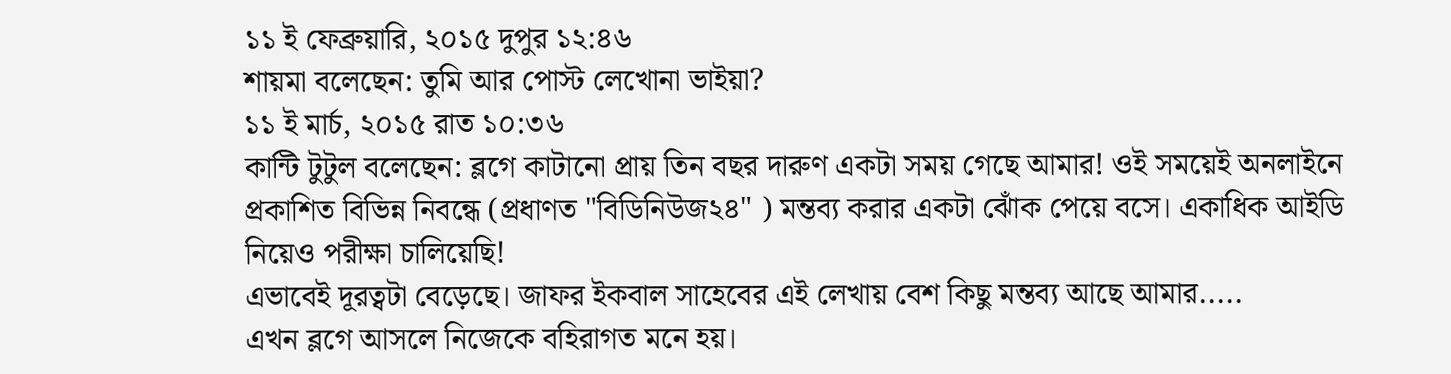১১ ই ফেব্রুয়ারি, ২০১৫ দুপুর ১২:৪৬
শায়মা বলেছেন: তুমি আর পোস্ট লেখোনা ভাইয়া?
১১ ই মার্চ, ২০১৫ রাত ১০:৩৬
কান্টি টুটুল বলেছেন: ব্লগে কাটানো প্রায় তিন বছর দারুণ একটা সময় গেছে আমার! ওই সময়েই অনলাইনে প্রকাশিত বিভিন্ন নিবন্ধে (প্রধাণত "বিডিনিউজ২৪" ) মন্তব্য করার একটা ঝোঁক পেয়ে বসে। একাধিক আইডি নিয়েও পরীক্ষা চালিয়েছি!
এভাবেই দূরত্বটা বেড়েছে। জাফর ইকবাল সাহেবের এই লেখায় বেশ কিছু মন্তব্য আছে আমার.....
এখন ব্লগে আসলে নিজেকে বহিরাগত মনে হয়।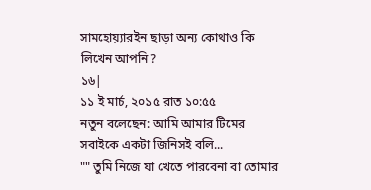সামহোয়্যারইন ছাড়া অন্য কোথাও কি লিখেন আপনি?
১৬|
১১ ই মার্চ, ২০১৫ রাত ১০:৫৫
নতুন বলেছেন: আমি আমার টিমের সবাইকে একটা জিনিসই বলি...
"" তুমি নিজে যা খেতে পারবেনা বা তোমার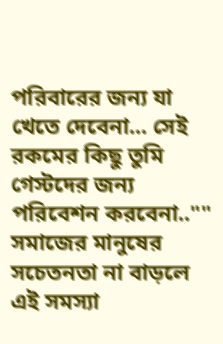পরিবারের জন্য যা খেতে দেবেনা... সেই রকমের কিছু তুমি গেস্টদের জন্য পরিবেশন করবেনা..""
সমাজের মানুষের সচেতনতা না বাড়লে এই সমস্যা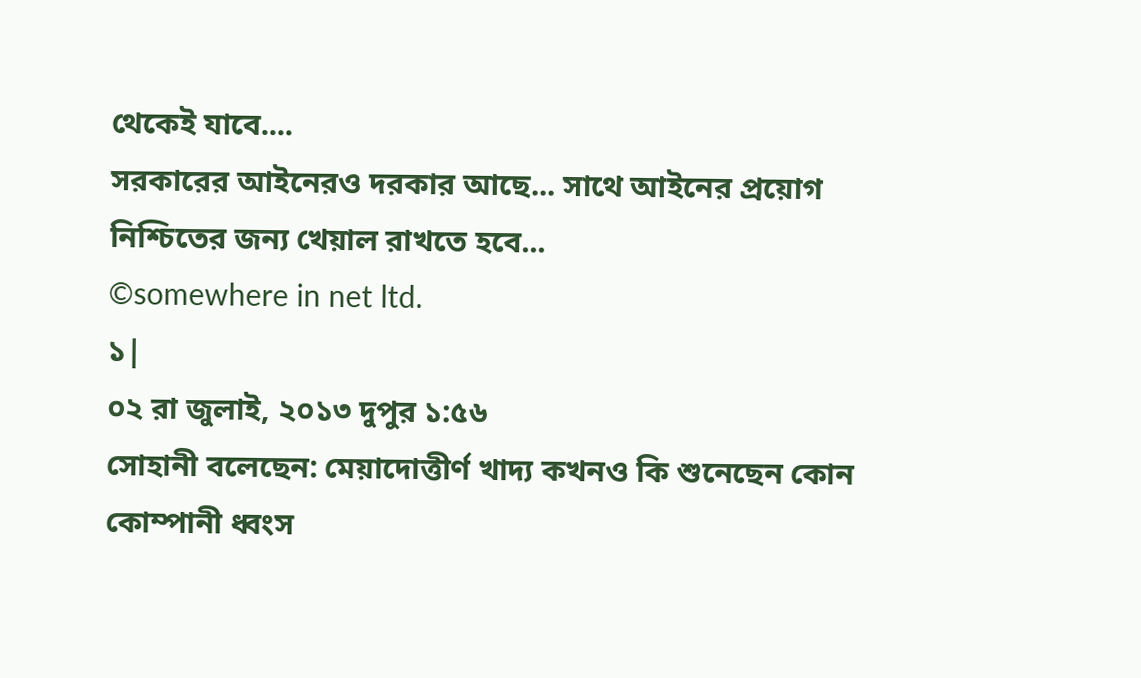থেকেই যাবে....
সরকারের আইনেরও দরকার আছে... সাথে আইনের প্রয়োগ নিশ্চিতের জন্য খেয়াল রাখতে হবে...
©somewhere in net ltd.
১|
০২ রা জুলাই, ২০১৩ দুপুর ১:৫৬
সোহানী বলেছেন: মেয়াদোত্তীর্ণ খাদ্য কখনও কি শুনেছেন কোন কোম্পানী ধ্বংস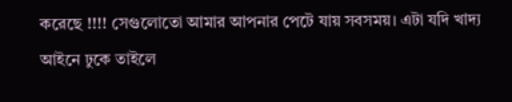করেছে !!!! সেগুলোতো আমার আপনার পেটে যায় সবসময়। এটা যদি খাদ্য আইনে ঢুকে তাইলে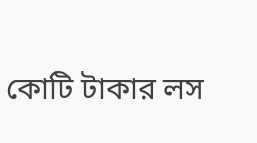কোটি টাকার লস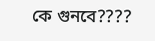কে গুনবে????